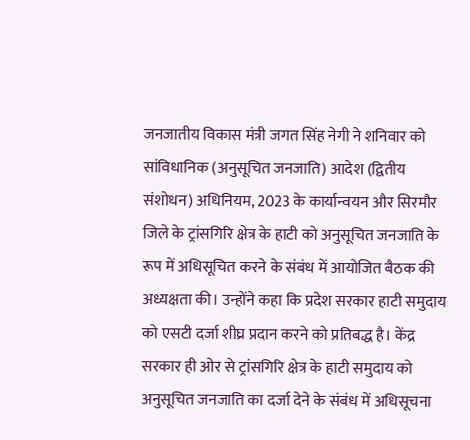जनजातीय विकास मंत्री जगत सिंह नेगी ने शनिवार को सांविधानिक (अनुसूचित जनजाति) आदेश (द्वितीय संशोधन) अधिनियम, 2023 के कार्यान्वयन और सिरमौर जिले के ट्रांसगिरि क्षेत्र के हाटी को अनुसूचित जनजाति के रूप में अधिसूचित करने के संबंध में आयोजित बैठक की अध्यक्षता की। उन्होंने कहा कि प्रदेश सरकार हाटी समुदाय को एसटी दर्जा शीघ्र प्रदान करने को प्रतिबद्ध है। केंद्र सरकार ही ओर से ट्रांसगिरि क्षेत्र के हाटी समुदाय को अनुसूचित जनजाति का दर्जा देने के संबंध में अधिसूचना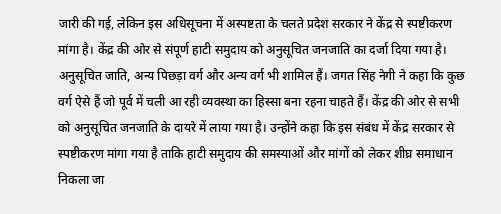जारी की गई, लेकिन इस अधिसूचना में अस्पष्टता के चलते प्रदेश सरकार ने केंद्र से स्पष्टीकरण मांगा है। केंद्र की ओर से संपूर्ण हाटी समुदाय को अनुसूचित जनजाति का दर्जा दिया गया है।
अनुसूचित जाति, अन्य पिछड़ा वर्ग और अन्य वर्ग भी शामिल हैं। जगत सिंह नेगी ने कहा कि कुछ वर्ग ऐसे हैं जो पूर्व में चली आ रही व्यवस्था का हिस्सा बना रहना चाहते हैं। केंद्र की ओर से सभी को अनुसूचित जनजाति के दायरे में लाया गया है। उन्होंने कहा कि इस संबंध में केंद्र सरकार से स्पष्टीकरण मांगा गया है ताकि हाटी समुदाय की समस्याओं और मांगों को लेकर शीघ्र समाधान निकला जा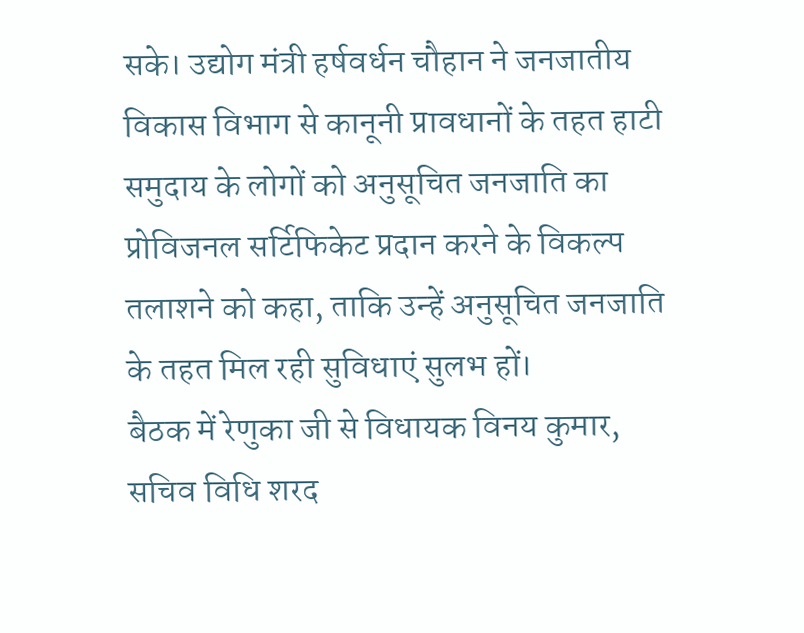सके। उद्योग मंत्री हर्षवर्धन चौहान ने जनजातीय विकास विभाग से कानूनी प्रावधानों के तहत हाटी समुदाय के लोगों को अनुसूचित जनजाति का प्रोविजनल सर्टिफिकेट प्रदान करने के विकल्प तलाशने को कहा, ताकि उन्हें अनुसूचित जनजाति के तहत मिल रही सुविधाएं सुलभ हों।
बैठक में रेणुका जी से विधायक विनय कुमार, सचिव विधि शरद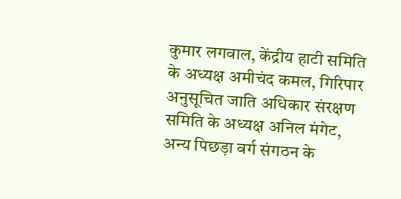कुमार लगवाल, केंद्रीय हाटी समिति के अध्यक्ष अमीचंद कमल, गिरिपार अनुसूचित जाति अधिकार संरक्षण समिति के अध्यक्ष अनिल मंगेट, अन्य पिछड़ा वर्ग संगठन के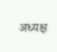अध्यक्ष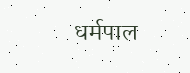धर्मपाल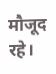मौजूद रहे।